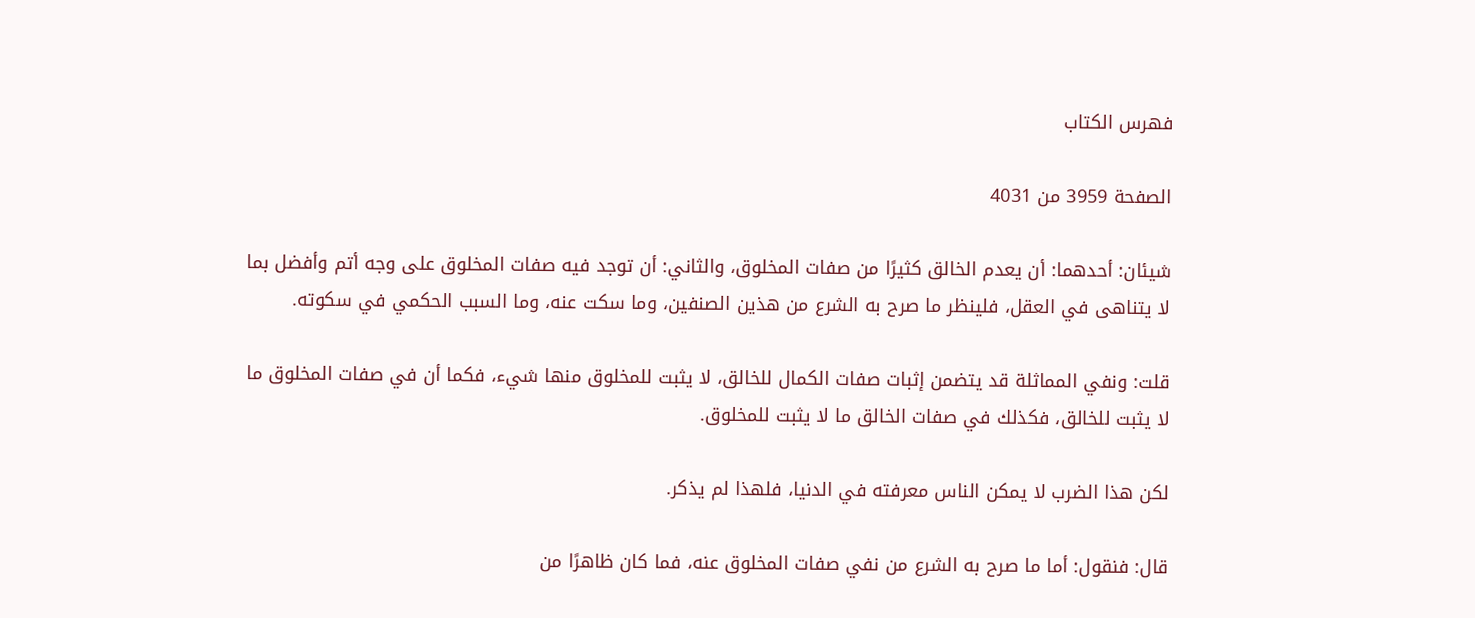فهرس الكتاب

الصفحة 3959 من 4031

شيئان: أحدهما: أن يعدم الخالق كثيرًا من صفات المخلوق، والثاني: أن توجد فيه صفات المخلوق على وجه أتم وأفضل بما لا يتناهى في العقل، فلينظر ما صرح به الشرع من هذين الصنفين، وما سكت عنه، وما السبب الحكمي في سكوته.

قلت: ونفي المماثلة قد يتضمن إثبات صفات الكمال للخالق، لا يثبت للمخلوق منها شيء، فكما أن في صفات المخلوق ما لا يثبت للخالق، فكذلك في صفات الخالق ما لا يثبت للمخلوق.

لكن هذا الضرب لا يمكن الناس معرفته في الدنيا، فلهذا لم يذكر.

قال: فنقول: أما ما صرح به الشرع من نفي صفات المخلوق عنه، فما كان ظاهرًا من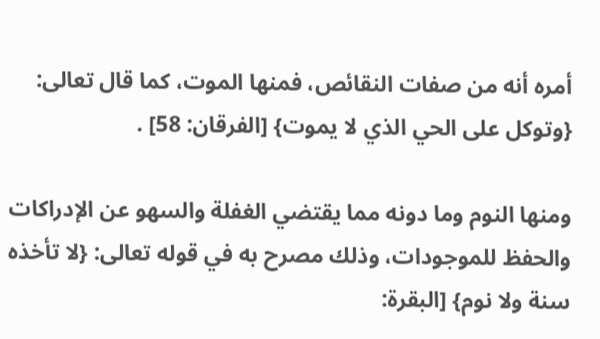أمره أنه من صفات النقائص، فمنها الموت، كما قال تعالى: {وتوكل على الحي الذي لا يموت} [الفرقان: 58] .

ومنها النوم وما دونه مما يقتضي الغفلة والسهو عن الإدراكات والحفظ للموجودات، وذلك مصرح به في قوله تعالى: {لا تأخذه سنة ولا نوم} [البقرة: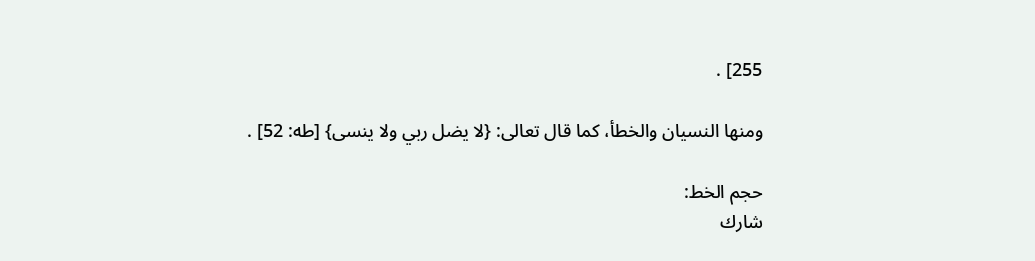255] .

ومنها النسيان والخطأ، كما قال تعالى: {لا يضل ربي ولا ينسى} [طه: 52] .

حجم الخط:
شارك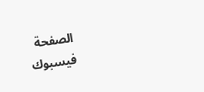الصفحة
فيسبوك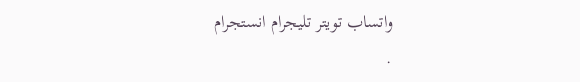واتساب تويتر تليجرام انستجرام
.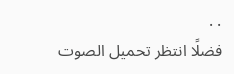. .
فضلًا انتظر تحميل الصوت